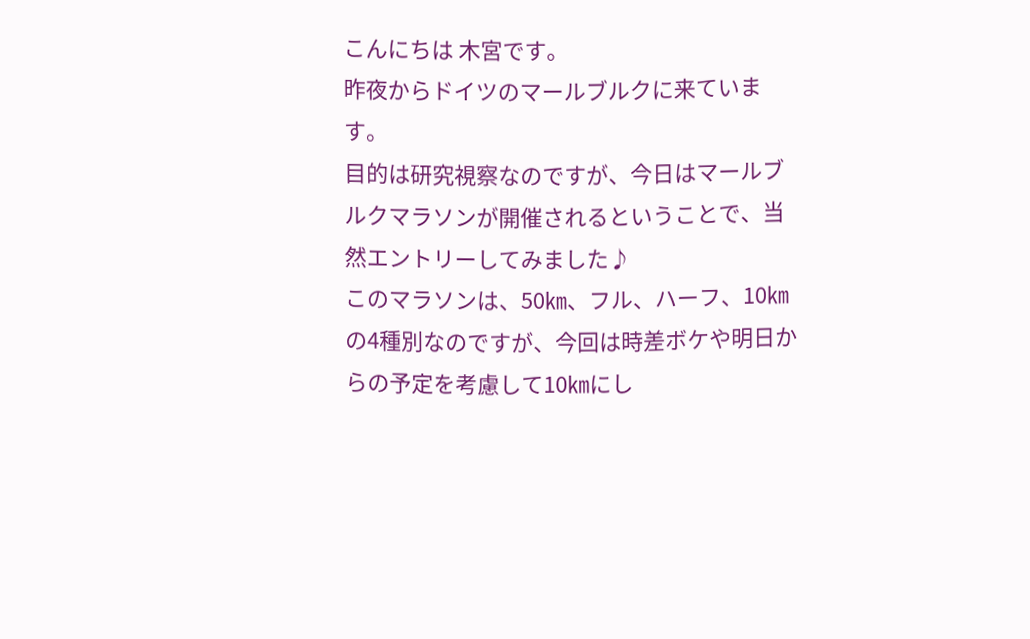こんにちは 木宮です。
昨夜からドイツのマールブルクに来ています。
目的は研究視察なのですが、今日はマールブルクマラソンが開催されるということで、当然エントリーしてみました♪
このマラソンは、50㎞、フル、ハーフ、10㎞の4種別なのですが、今回は時差ボケや明日からの予定を考慮して10㎞にし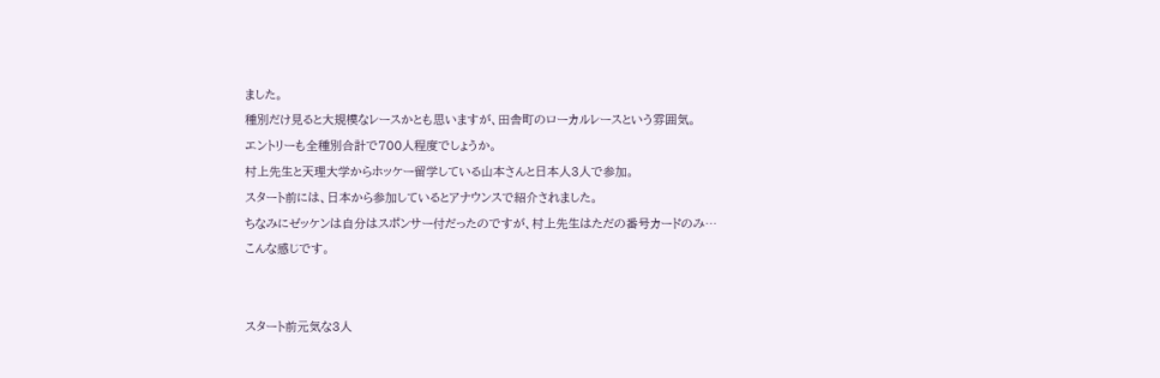ました。
種別だけ見ると大規模なレースかとも思いますが、田舎町のローカルレースという雰囲気。
エントリーも全種別合計で700人程度でしょうか。
村上先生と天理大学からホッケー留学している山本さんと日本人3人で参加。
スタート前には、日本から参加しているとアナウンスで紹介されました。
ちなみにゼッケンは自分はスポンサー付だったのですが、村上先生はただの番号カードのみ…
こんな感じです。


スタート前元気な3人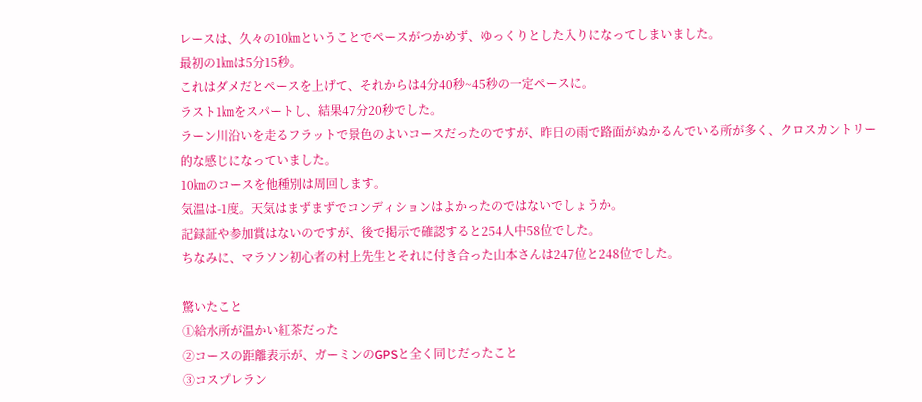レースは、久々の10㎞ということでペースがつかめず、ゆっくりとした入りになってしまいました。
最初の1㎞は5分15秒。
これはダメだとペースを上げて、それからは4分40秒~45秒の一定ペースに。
ラスト1㎞をスパートし、結果47分20秒でした。
ラーン川沿いを走るフラットで景色のよいコースだったのですが、昨日の雨で路面がぬかるんでいる所が多く、クロスカントリー的な感じになっていました。
10㎞のコースを他種別は周回します。
気温は-1度。天気はまずまずでコンディションはよかったのではないでしょうか。
記録証や参加賞はないのですが、後で掲示で確認すると254人中58位でした。
ちなみに、マラソン初心者の村上先生とそれに付き合った山本さんは247位と248位でした。

驚いたこと
①給水所が温かい紅茶だった
②コースの距離表示が、ガーミンのGPSと全く同じだったこと
③コスプレラン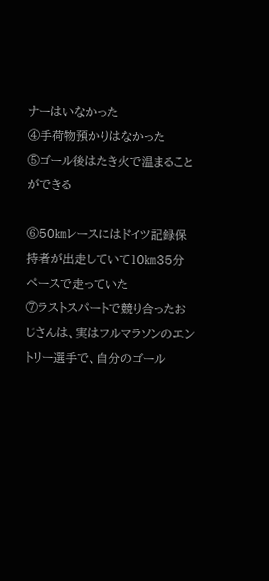ナーはいなかった
④手荷物預かりはなかった
⑤ゴール後はたき火で温まることができる

⑥50㎞レースにはドイツ記録保持者が出走していて10㎞35分ペースで走っていた
⑦ラストスパートで競り合ったおじさんは、実はフルマラソンのエントリー選手で、自分のゴール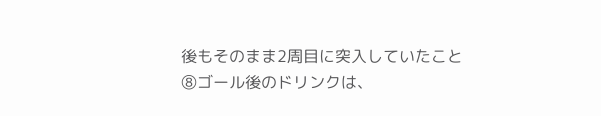後もそのまま2周目に突入していたこと
⑧ゴール後のドリンクは、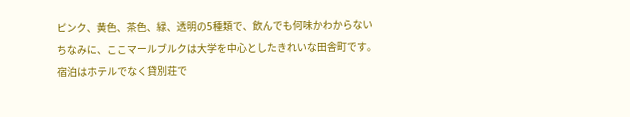ピンク、黄色、茶色、緑、透明の5種類で、飲んでも何味かわからない
ちなみに、ここマールブルクは大学を中心としたきれいな田舎町です。
宿泊はホテルでなく貸別荘で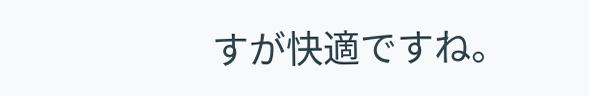すが快適ですね。